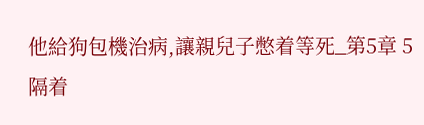他給狗包機治病,讓親兒子憋着等死_第5章 5隔着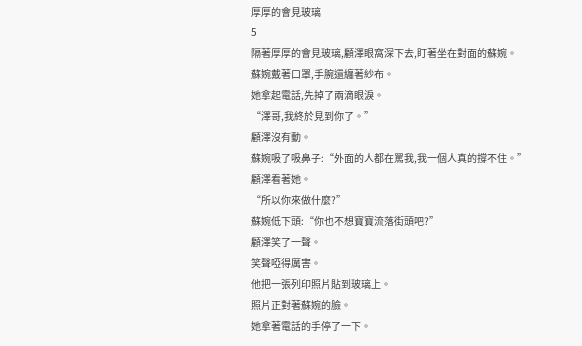厚厚的會見玻璃
5
隔著厚厚的會見玻璃,顧澤眼窩深下去,盯著坐在對面的蘇婉。
蘇婉戴著口罩,手腕還纏著紗布。
她拿起電話,先掉了兩滴眼淚。
“澤哥,我終於見到你了。”
顧澤沒有動。
蘇婉吸了吸鼻子:“外面的人都在罵我,我一個人真的撐不住。”
顧澤看著她。
“所以你來做什麼?”
蘇婉低下頭:“你也不想寶寶流落街頭吧?”
顧澤笑了一聲。
笑聲啞得厲害。
他把一張列印照片貼到玻璃上。
照片正對著蘇婉的臉。
她拿著電話的手停了一下。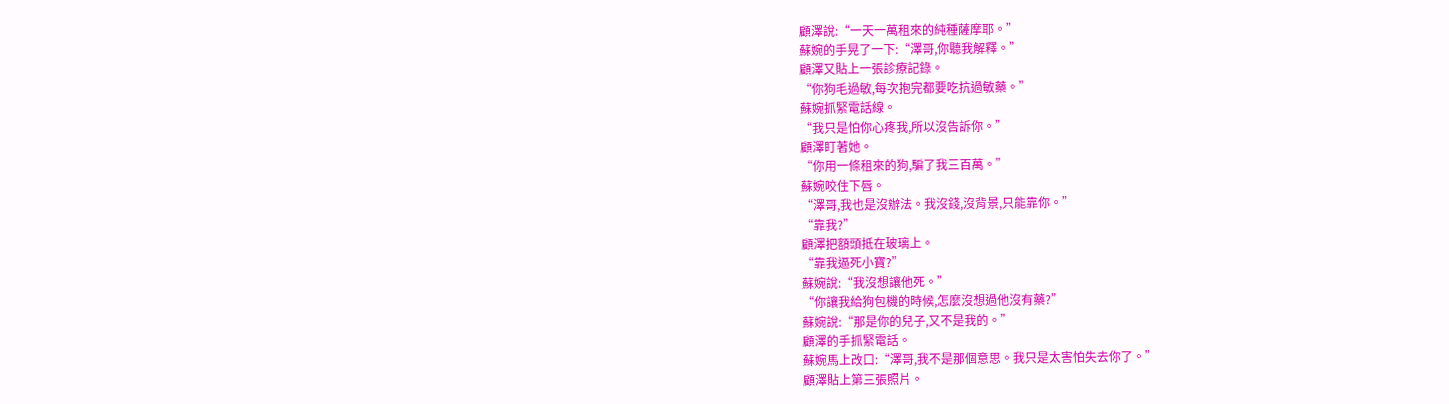顧澤說:“一天一萬租來的純種薩摩耶。”
蘇婉的手晃了一下:“澤哥,你聽我解釋。”
顧澤又貼上一張診療記錄。
“你狗毛過敏,每次抱完都要吃抗過敏藥。”
蘇婉抓緊電話線。
“我只是怕你心疼我,所以沒告訴你。”
顧澤盯著她。
“你用一條租來的狗,騙了我三百萬。”
蘇婉咬住下唇。
“澤哥,我也是沒辦法。我沒錢,沒背景,只能靠你。”
“靠我?”
顧澤把額頭抵在玻璃上。
“靠我逼死小寶?”
蘇婉說:“我沒想讓他死。”
“你讓我給狗包機的時候,怎麼沒想過他沒有藥?”
蘇婉說:“那是你的兒子,又不是我的。”
顧澤的手抓緊電話。
蘇婉馬上改口:“澤哥,我不是那個意思。我只是太害怕失去你了。”
顧澤貼上第三張照片。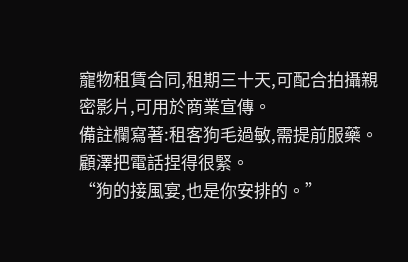寵物租賃合同,租期三十天,可配合拍攝親密影片,可用於商業宣傳。
備註欄寫著:租客狗毛過敏,需提前服藥。
顧澤把電話捏得很緊。
“狗的接風宴,也是你安排的。”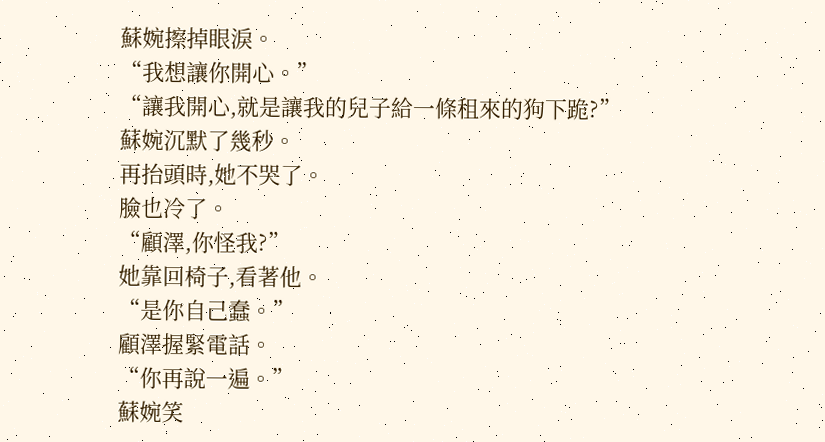蘇婉擦掉眼淚。
“我想讓你開心。”
“讓我開心,就是讓我的兒子給一條租來的狗下跪?”
蘇婉沉默了幾秒。
再抬頭時,她不哭了。
臉也冷了。
“顧澤,你怪我?”
她靠回椅子,看著他。
“是你自己蠢。”
顧澤握緊電話。
“你再說一遍。”
蘇婉笑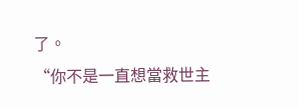了。
“你不是一直想當救世主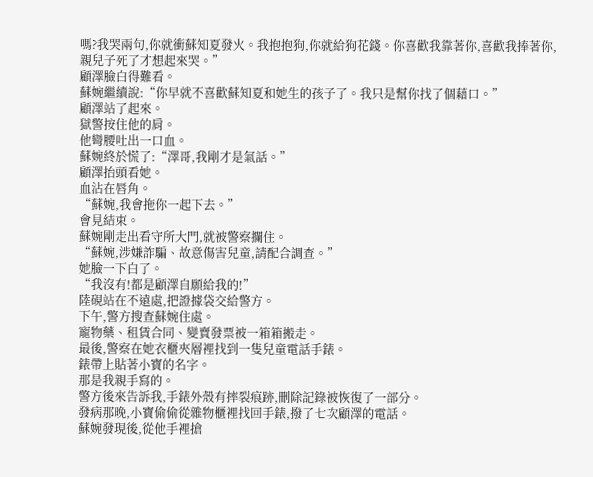嗎?我哭兩句,你就衝蘇知夏發火。我抱抱狗,你就給狗花錢。你喜歡我靠著你,喜歡我捧著你,親兒子死了才想起來哭。”
顧澤臉白得難看。
蘇婉繼續說:“你早就不喜歡蘇知夏和她生的孩子了。我只是幫你找了個藉口。”
顧澤站了起來。
獄警按住他的肩。
他彎腰吐出一口血。
蘇婉終於慌了:“澤哥,我剛才是氣話。”
顧澤抬頭看她。
血沾在唇角。
“蘇婉,我會拖你一起下去。”
會見結束。
蘇婉剛走出看守所大門,就被警察攔住。
“蘇婉,涉嫌詐騙、故意傷害兒童,請配合調查。”
她臉一下白了。
“我沒有!都是顧澤自願給我的!”
陸硯站在不遠處,把證據袋交給警方。
下午,警方搜查蘇婉住處。
寵物藥、租賃合同、變賣發票被一箱箱搬走。
最後,警察在她衣櫃夾層裡找到一隻兒童電話手錶。
錶帶上貼著小寶的名字。
那是我親手寫的。
警方後來告訴我,手錶外殼有摔裂痕跡,刪除記錄被恢復了一部分。
發病那晚,小寶偷偷從雜物櫃裡找回手錶,撥了七次顧澤的電話。
蘇婉發現後,從他手裡搶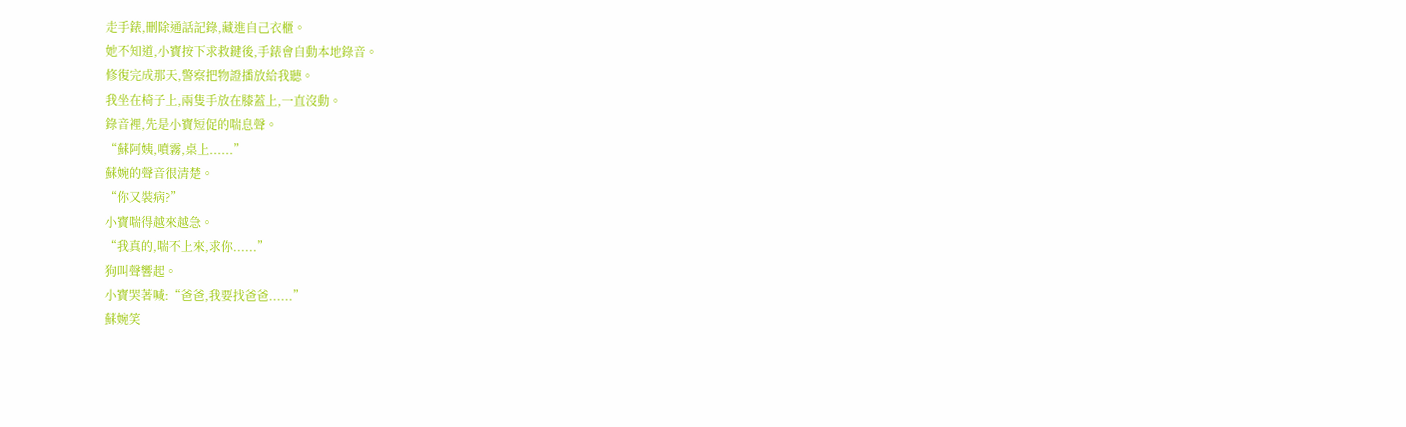走手錶,刪除通話記錄,藏進自己衣櫃。
她不知道,小寶按下求救鍵後,手錶會自動本地錄音。
修復完成那天,警察把物證播放給我聽。
我坐在椅子上,兩隻手放在膝蓋上,一直沒動。
錄音裡,先是小寶短促的喘息聲。
“蘇阿姨,噴霧,桌上......”
蘇婉的聲音很清楚。
“你又裝病?”
小寶喘得越來越急。
“我真的,喘不上來,求你......”
狗叫聲響起。
小寶哭著喊:“爸爸,我要找爸爸......”
蘇婉笑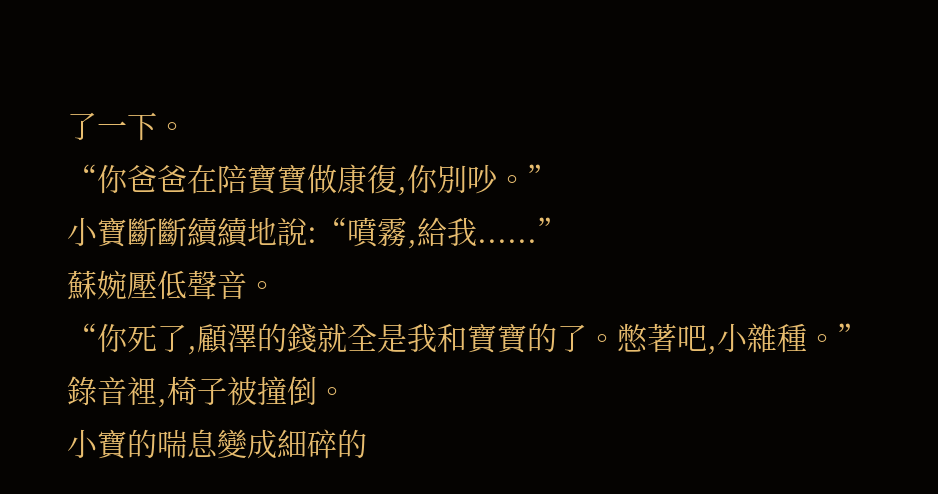了一下。
“你爸爸在陪寶寶做康復,你別吵。”
小寶斷斷續續地說:“噴霧,給我......”
蘇婉壓低聲音。
“你死了,顧澤的錢就全是我和寶寶的了。憋著吧,小雜種。”
錄音裡,椅子被撞倒。
小寶的喘息變成細碎的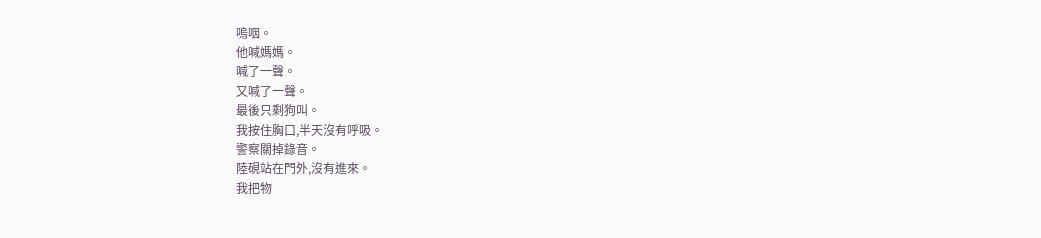嗚咽。
他喊媽媽。
喊了一聲。
又喊了一聲。
最後只剩狗叫。
我按住胸口,半天沒有呼吸。
警察關掉錄音。
陸硯站在門外,沒有進來。
我把物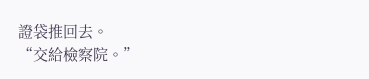證袋推回去。
“交給檢察院。”